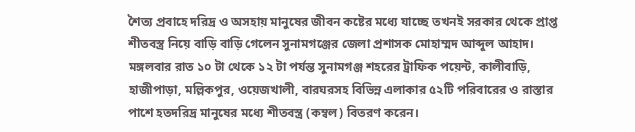শৈত্য প্রবাহে দরিদ্র ও অসহায় মানুষের জীবন কষ্টের মধ্যে যাচ্ছে তখনই সরকার থেকে প্রাপ্ত শীতবস্ত্র নিয়ে বাড়ি বাড়ি গেলেন সুনামগঞ্জের জেলা প্রশাসক মোহাম্মদ আব্দুল আহাদ।
মঙ্গলবার রাত ১০ টা থেকে ১২ টা পর্যন্ত সুনামগঞ্জ শহরের ট্রাফিক পয়েন্ট, কালীবাড়ি, হাজীপাড়া, মল্লিকপুর, ওয়েজখালী, বারঘরসহ বিভিন্ন এলাকার ৫২টি পরিবারের ও রাস্তার পাশে হতদরিদ্র মানুষের মধ্যে শীতবস্ত্র (কম্বল) বিতরণ করেন।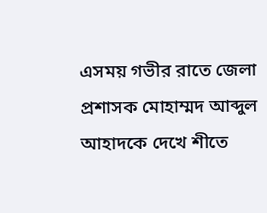এসময় গভীর রাতে জেলা প্রশাসক মোহাম্মদ আব্দুল আহাদকে দেখে শীতে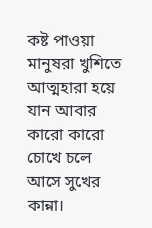কষ্ট পাওয়া মানুষরা খুশিতে আত্মহারা হয়ে যান আবার কারো কারো চোখে চলে আসে সুখের কান্না।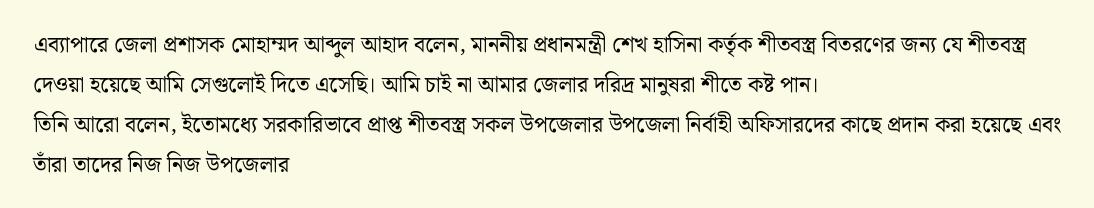এব্যাপারে জেলা প্রশাসক মোহাম্মদ আব্দুল আহাদ বলেন, মাননীয় প্রধানমন্ত্রী শেখ হাসিনা কর্তৃক শীতবস্ত্র বিতরণের জন্য যে শীতবস্ত্র দেওয়া হয়েছে আমি সেগুলোই দিতে এসেছি। আমি চাই না আমার জেলার দরিদ্র মানুষরা শীতে কষ্ট পান।
তিনি আরো বলেন, ইতোমধ্যে সরকারিভাবে প্রাপ্ত শীতবস্ত্র সকল উপজেলার উপজেলা নির্বাহী অফিসারদের কাছে প্রদান করা হয়েছে এবং তাঁরা তাদের নিজ নিজ উপজেলার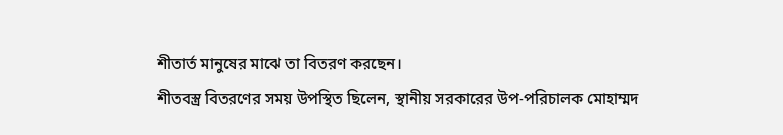শীতার্ত মানুষের মাঝে তা বিতরণ করছেন।
শীতবস্ত্র বিতরণের সময় উপস্থিত ছিলেন, স্থানীয় সরকারের উপ-পরিচালক মোহাম্মদ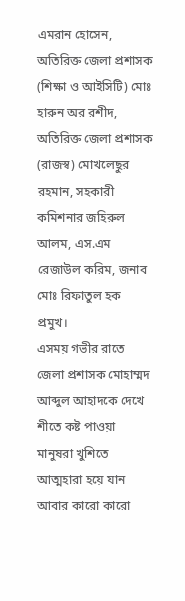এমরান হোসেন, অতিরিক্ত জেলা প্রশাসক (শিক্ষা ও আইসিটি) মোঃ হারুন অর রশীদ, অতিরিক্ত জেলা প্রশাসক (রাজস্ব) মোখলেছুর রহমান, সহকারী কমিশনার জহিরুল আলম, এস.এম রেজাউল করিম, জনাব মোঃ রিফাতুল হক প্রমুখ।
এসময় গভীর রাতে জেলা প্রশাসক মোহাম্মদ আব্দুল আহাদকে দেখে শীতে কষ্ট পাওয়া মানুষরা খুশিতে আত্মহারা হয়ে যান আবার কারো কারো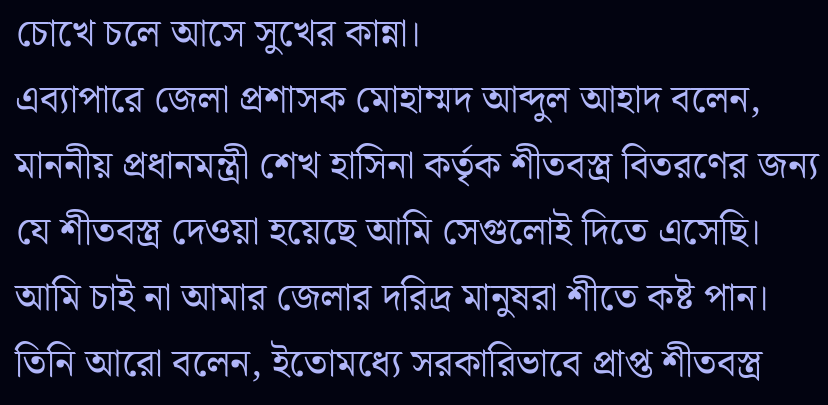চোখে চলে আসে সুখের কান্না।
এব্যাপারে জেলা প্রশাসক মোহাম্মদ আব্দুল আহাদ বলেন, মাননীয় প্রধানমন্ত্রী শেখ হাসিনা কর্তৃক শীতবস্ত্র বিতরণের জন্য যে শীতবস্ত্র দেওয়া হয়েছে আমি সেগুলোই দিতে এসেছি। আমি চাই না আমার জেলার দরিদ্র মানুষরা শীতে কষ্ট পান।
তিনি আরো বলেন, ইতোমধ্যে সরকারিভাবে প্রাপ্ত শীতবস্ত্র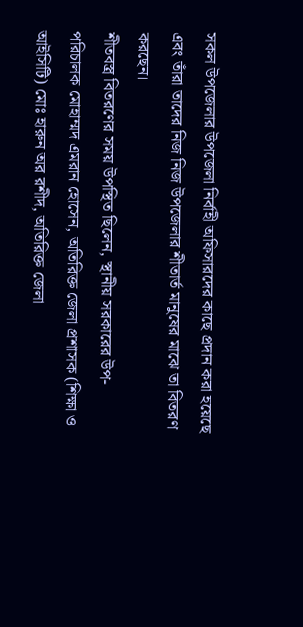সকল উপজেলার উপজেলা নির্বাহী অফিসারদের কাছে প্রদান করা হয়েছে এবং তাঁরা তাদের নিজ নিজ উপজেলার শীতার্ত মানুষের মাঝে তা বিতরণ করছেন।
শীতবস্ত্র বিতরণের সময় উপস্থিত ছিলেন, স্থানীয় সরকারের উপ-পরিচালক মোহাম্মদ এমরান হোসেন, অতিরিক্ত জেলা প্রশাসক (শিক্ষা ও আইসিটি) মোঃ হারুন অর রশীদ, অতিরিক্ত জেলা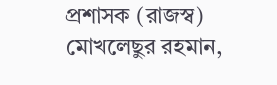প্রশাসক (রাজস্ব) মোখলেছুর রহমান,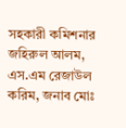সহকারী কমিশনার জহিরুল আলম, এস.এম রেজাউল করিম, জনাব মোঃ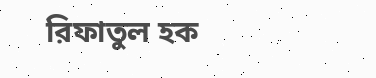রিফাতুল হক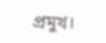প্রমুখ।